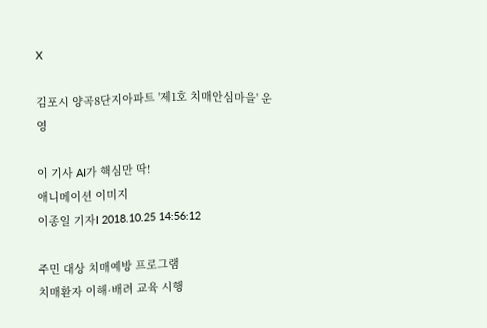X

김포시 양곡8단지아파트 '제1호 치매안심마을' 운영

이 기사 AI가 핵심만 딱!
애니메이션 이미지
이종일 기자I 2018.10.25 14:56:12

주민 대상 치매예방 프로그램
치매환자 이해·배려 교육 시행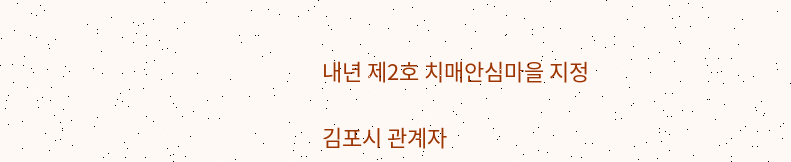내년 제2호 치매안심마을 지정

김포시 관계자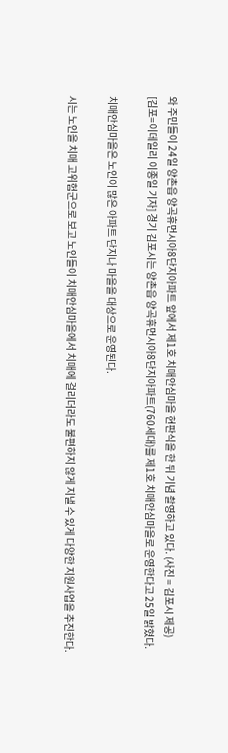와 주민들이 24일 양촌읍 양곡휴먼시아8단지아파트 앞에서 제1호 치매안심마을 현판식을 한 뒤 기념 촬영하고 있다. (사진 = 김포시 제공)
[김포=이데일리 이종일 기자] 경기 김포시는 양촌읍 양곡휴먼시아8단지아파트(760세대)를 제1호 치매안심마을로 운영한다고 25일 밝혔다.

치매안심마을은 노인이 많은 아파트 단지나 마을을 대상으로 운영된다.

시는 노인을 치매 고위험군으로 보고 노인들이 치매안심마을에서 치매에 걸리더라도 불편하지 않게 지낼 수 있게 다양한 지원사업을 추진한다.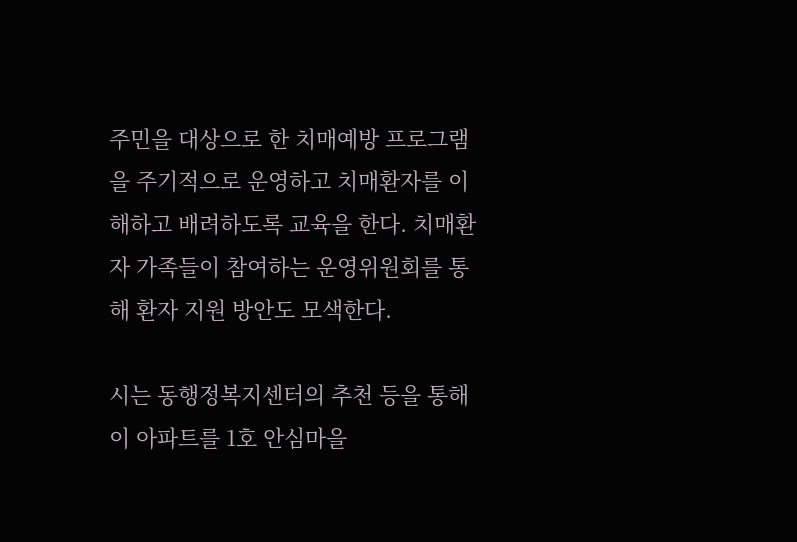주민을 대상으로 한 치매예방 프로그램을 주기적으로 운영하고 치매환자를 이해하고 배려하도록 교육을 한다. 치매환자 가족들이 참여하는 운영위원회를 통해 환자 지원 방안도 모색한다.

시는 동행정복지센터의 추천 등을 통해 이 아파트를 1호 안심마을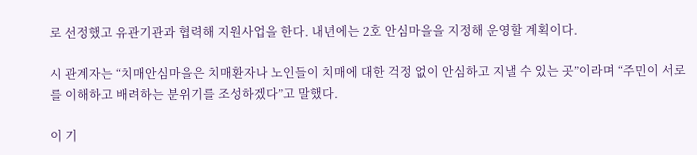로 선정했고 유관기관과 협력해 지원사업을 한다. 내년에는 2호 안심마을을 지정해 운영할 계획이다.

시 관계자는 “치매안심마을은 치매환자나 노인들이 치매에 대한 걱정 없이 안심하고 지낼 수 있는 곳”이라며 “주민이 서로를 이해하고 배려하는 분위기를 조성하겠다”고 말했다.

이 기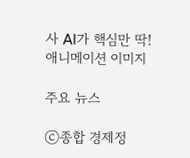사 AI가 핵심만 딱!
애니메이션 이미지

주요 뉴스

ⓒ종합 경제정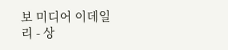보 미디어 이데일리 - 상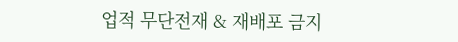업적 무단전재 & 재배포 금지